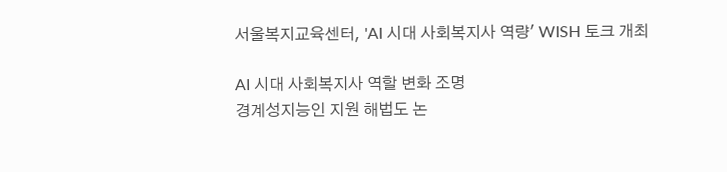서울복지교육센터, 'AI 시대 사회복지사 역량' WISH 토크 개최

AI 시대 사회복지사 역할 변화 조명
경계성지능인 지원 해법도 논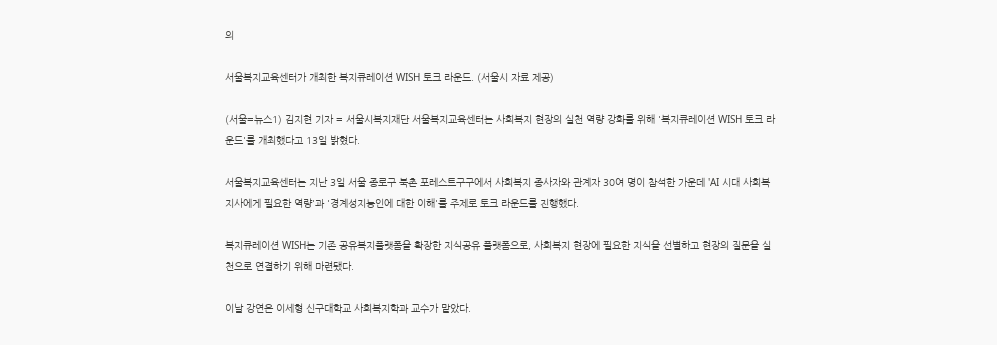의

서울복지교육센터가 개최한 복지큐레이션 WISH 토크 라운드. (서울시 자료 제공)

(서울=뉴스1) 김지현 기자 = 서울시복지재단 서울복지교육센터는 사회복지 현장의 실천 역량 강화를 위해 '복지큐레이션 WISH 토크 라운드'를 개최했다고 13일 밝혔다.

서울복지교육센터는 지난 3일 서울 종로구 북촌 포레스트구구에서 사회복지 종사자와 관계자 30여 명이 참석한 가운데 'AI 시대 사회복지사에게 필요한 역량'과 '경계성지능인에 대한 이해'를 주제로 토크 라운드를 진행했다.

복지큐레이션 WISH는 기존 공유복지플랫폼을 확장한 지식공유 플랫폼으로, 사회복지 현장에 필요한 지식을 선별하고 현장의 질문을 실천으로 연결하기 위해 마련됐다.

이날 강연은 이세형 신구대학교 사회복지학과 교수가 맡았다.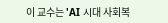이 교수는 'AI 시대 사회복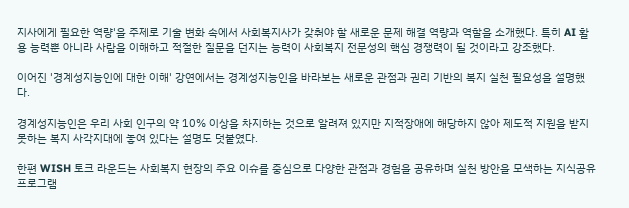지사에게 필요한 역량'을 주제로 기술 변화 속에서 사회복지사가 갖춰야 할 새로운 문제 해결 역량과 역할을 소개했다. 특히 AI 활용 능력뿐 아니라 사람을 이해하고 적절한 질문을 던지는 능력이 사회복지 전문성의 핵심 경쟁력이 될 것이라고 강조했다.

이어진 '경계성지능인에 대한 이해' 강연에서는 경계성지능인을 바라보는 새로운 관점과 권리 기반의 복지 실천 필요성을 설명했다.

경계성지능인은 우리 사회 인구의 약 10% 이상을 차지하는 것으로 알려져 있지만 지적장애에 해당하지 않아 제도적 지원을 받지 못하는 복지 사각지대에 놓여 있다는 설명도 덧붙였다.

한편 WISH 토크 라운드는 사회복지 현장의 주요 이슈를 중심으로 다양한 관점과 경험을 공유하며 실천 방안을 모색하는 지식공유 프로그램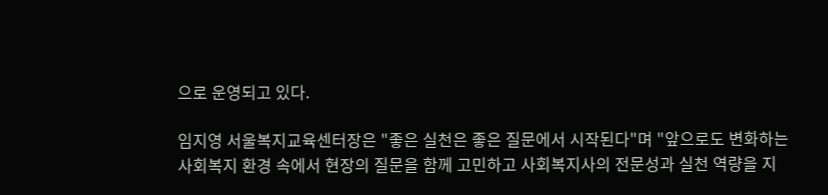으로 운영되고 있다.

임지영 서울복지교육센터장은 "좋은 실천은 좋은 질문에서 시작된다"며 "앞으로도 변화하는 사회복지 환경 속에서 현장의 질문을 함께 고민하고 사회복지사의 전문성과 실천 역량을 지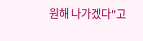원해 나가겠다"고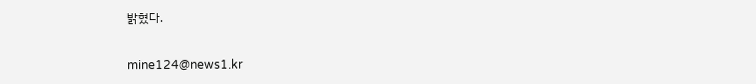밝혔다.

mine124@news1.kr